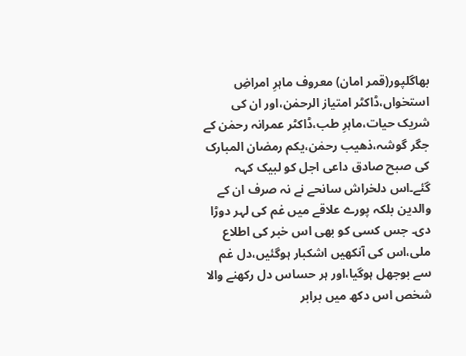بھاگلپور(قمر امان) معروف ماہرِ امراضِ استخواں،ڈاکٹر امتیاز الرحمٰن،اور ان کی شریک حیات،ماہرِ طب،ڈاکٹر عمرانہ رحمٰن کے جگر گوشہ،ذھیب رحمٰن،یکم رمضان المبارک کی صبح صادق داعی اجل کو لبیک کہہ گئے۔اس دلخراش سانحے نے نہ صرف ان کے والدین بلکہ پورے علاقے میں غم کی لہر دوڑا دی۔ جس کسی کو بھی اس خبر کی اطلاع ملی،اس کی آنکھیں اشکبار ہوگئیں،دل غم سے بوجھل ہوگیا،اور ہر حساس دل رکھنے والا شخص اس دکھ میں برابر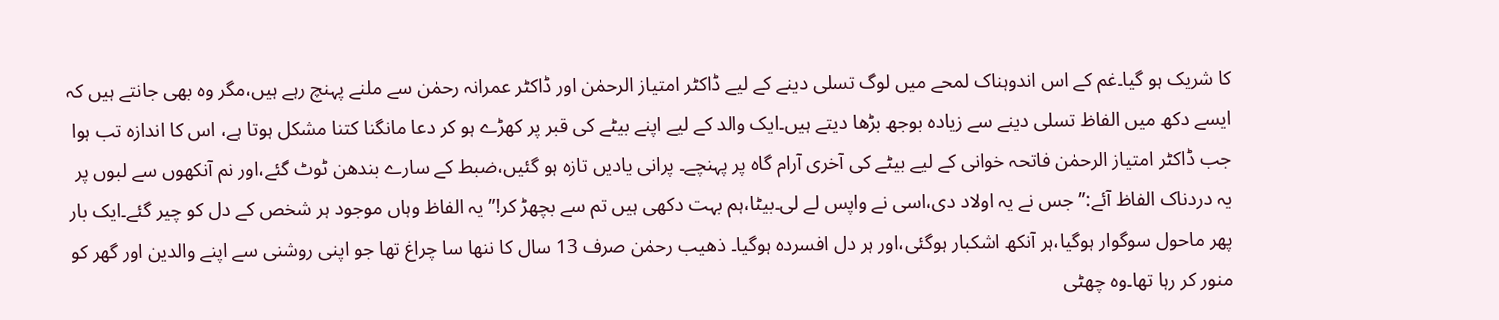کا شریک ہو گیا۔غم کے اس اندوہناک لمحے میں لوگ تسلی دینے کے لیے ڈاکٹر امتیاز الرحمٰن اور ڈاکٹر عمرانہ رحمٰن سے ملنے پہنچ رہے ہیں،مگر وہ بھی جانتے ہیں کہ ایسے دکھ میں الفاظ تسلی دینے سے زیادہ بوجھ بڑھا دیتے ہیں۔ایک والد کے لیے اپنے بیٹے کی قبر پر کھڑے ہو کر دعا مانگنا کتنا مشکل ہوتا ہے، اس کا اندازہ تب ہوا جب ڈاکٹر امتیاز الرحمٰن فاتحہ خوانی کے لیے بیٹے کی آخری آرام گاہ پر پہنچے۔ پرانی یادیں تازہ ہو گئیں،ضبط کے سارے بندھن ٹوٹ گئے،اور نم آنکھوں سے لبوں پر یہ دردناک الفاظ آئے:”جس نے یہ اولاد دی،اسی نے واپس لے لی۔بیٹا،ہم بہت دکھی ہیں تم سے بچھڑ کر!” یہ الفاظ وہاں موجود ہر شخص کے دل کو چیر گئے۔ایک بار پھر ماحول سوگوار ہوگیا،ہر آنکھ اشکبار ہوگئی،اور ہر دل افسردہ ہوگیا۔ ذھیب رحمٰن صرف 13 سال کا ننھا سا چراغ تھا جو اپنی روشنی سے اپنے والدین اور گھر کو منور کر رہا تھا۔وہ چھٹی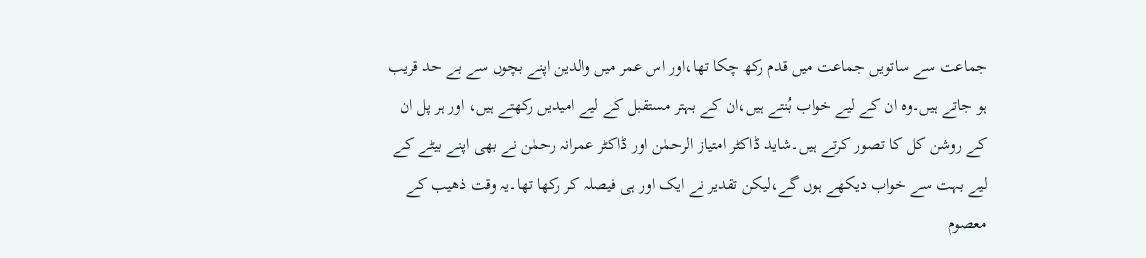جماعت سے ساتویں جماعت میں قدم رکھ چکا تھا،اور اس عمر میں والدین اپنے بچوں سے بے حد قریب ہو جاتے ہیں۔وہ ان کے لیے خواب بُنتے ہیں،ان کے بہتر مستقبل کے لیے امیدیں رکھتے ہیں، اور ہر پل ان کے روشن کل کا تصور کرتے ہیں۔شاید ڈاکٹر امتیاز الرحمٰن اور ڈاکٹر عمرانہ رحمٰن نے بھی اپنے بیٹے کے لیے بہت سے خواب دیکھے ہوں گے،لیکن تقدیر نے ایک اور ہی فیصلہ کر رکھا تھا۔یہ وقت ذھیب کے معصوم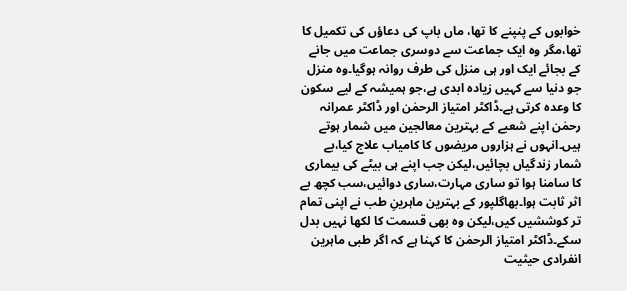خوابوں کے پنپنے کا تھا، ماں باپ کی دعاؤں کی تکمیل کا تھا،مگر وہ ایک جماعت سے دوسری جماعت میں جانے کے بجائے ایک اور ہی منزل کی طرف روانہ ہوگیا۔وہ منزل جو دنیا سے کہیں زیادہ ابدی ہے،جو ہمیشہ کے لیے سکون کا وعدہ کرتی ہے۔ڈاکٹر امتیاز الرحمٰن اور ڈاکٹر عمرانہ رحمٰن اپنے شعبے کے بہترین معالجین میں شمار ہوتے ہیں۔انہوں نے ہزاروں مریضوں کا کامیاب علاج کیا،بے شمار زندگیاں بچائیں،لیکن جب اپنے ہی بیٹے کی بیماری کا سامنا ہوا تو ساری مہارت،ساری دوائیں،سب کچھ بے اثر ثابت ہوا۔بھاگلپور کے بہترین ماہرینِ طب نے اپنی تمام تر کوششیں کیں،لیکن وہ بھی قسمت کا لکھا نہیں بدل سکے۔ڈاکٹر امتیاز الرحمٰن کا کہنا ہے کہ اگر طبی ماہرین انفرادی حیثیت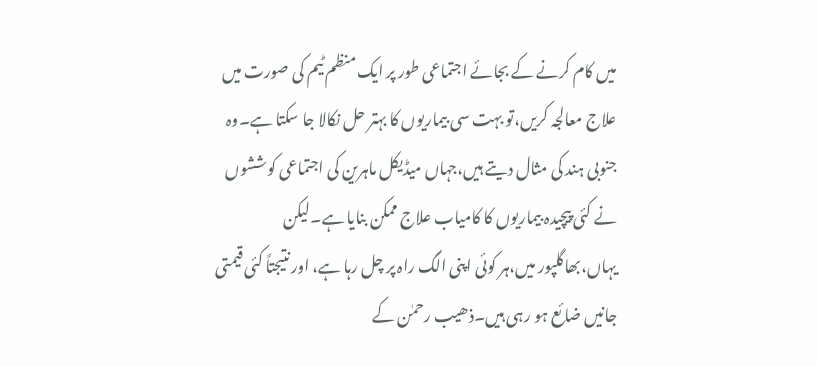میں کام کرنے کے بجائے اجتماعی طور پر ایک منظم ٹیم کی صورت میں علاج معالجہ کریں،تو بہت سی بیماریوں کا بہتر حل نکالا جا سکتا ہے۔وہ جنوبی ہند کی مثال دیتے ہیں،جہاں میڈیکل ماہرین کی اجتماعی کوششوں نے کئی پیچیدہ بیماریوں کا کامیاب علاج ممکن بنایا ہے۔لیکن یہاں،بھاگلپور میں،ہر کوئی اپنی الگ راہ پر چل رہا ہے، اور نتیجتاً کئی قیمتی جانیں ضائع ہو رہی ہیں۔ذھیب رحمٰن کے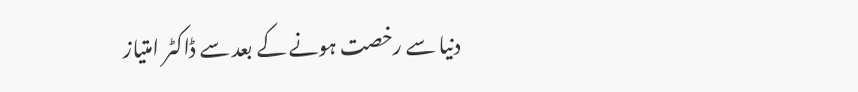دنیا سے رخصت ہونے کے بعد سے ڈاکٹر امتیاز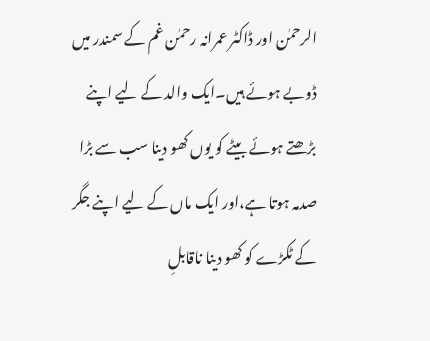الرحمٰن اور ڈاکٹر عمرانہ رحمٰن غم کے سمندر میں ڈوبے ہوئے ہیں۔ایک والد کے لیے اپنے بڑھتے ہوئے بیٹے کو یوں کھو دینا سب سے بڑا صدمہ ہوتا ہے،اور ایک ماں کے لیے اپنے جگر کے ٹکڑے کو کھو دینا ناقابلِ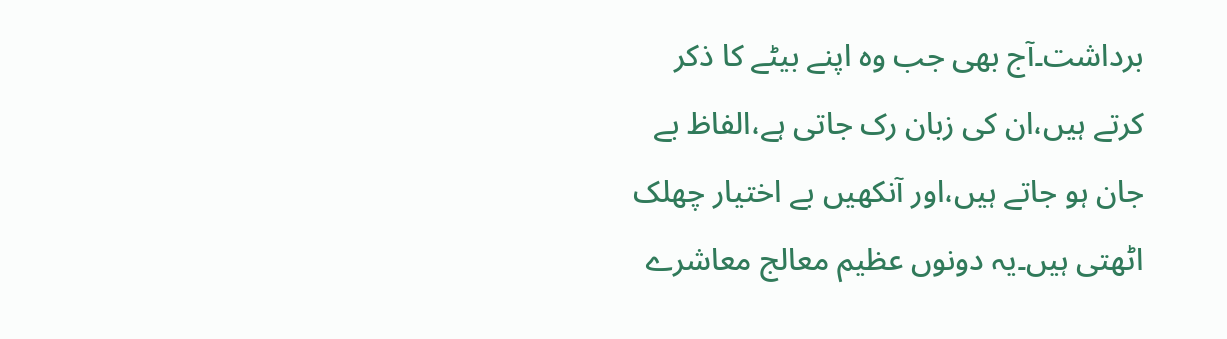برداشت۔آج بھی جب وہ اپنے بیٹے کا ذکر کرتے ہیں،ان کی زبان رک جاتی ہے،الفاظ بے جان ہو جاتے ہیں،اور آنکھیں بے اختیار چھلک اٹھتی ہیں۔یہ دونوں عظیم معالج معاشرے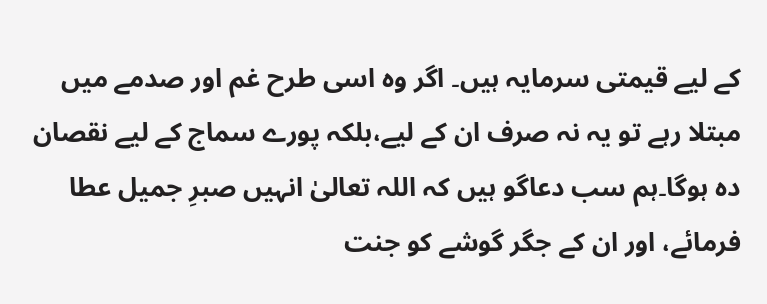کے لیے قیمتی سرمایہ ہیں۔ اگر وہ اسی طرح غم اور صدمے میں مبتلا رہے تو یہ نہ صرف ان کے لیے،بلکہ پورے سماج کے لیے نقصان دہ ہوگا۔ہم سب دعاگو ہیں کہ اللہ تعالیٰ انہیں صبرِ جمیل عطا فرمائے، اور ان کے جگر گوشے کو جنت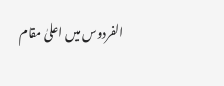الفردوس میں اعلیٰ مقام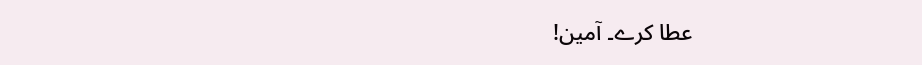عطا کرے۔ آمین!